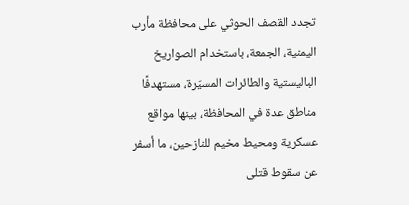تجدد القصف الحوثي على محافظة مأرب اليمنية، الجمعة، باستخدام الصواريخ الباليستية والطائرات المسيّرة، مستهدفًا مناطق عدة في المحافظة، بينها مواقع عسكرية ومحيط مخيم للنازحين، ما أسفر عن سقوط قتلى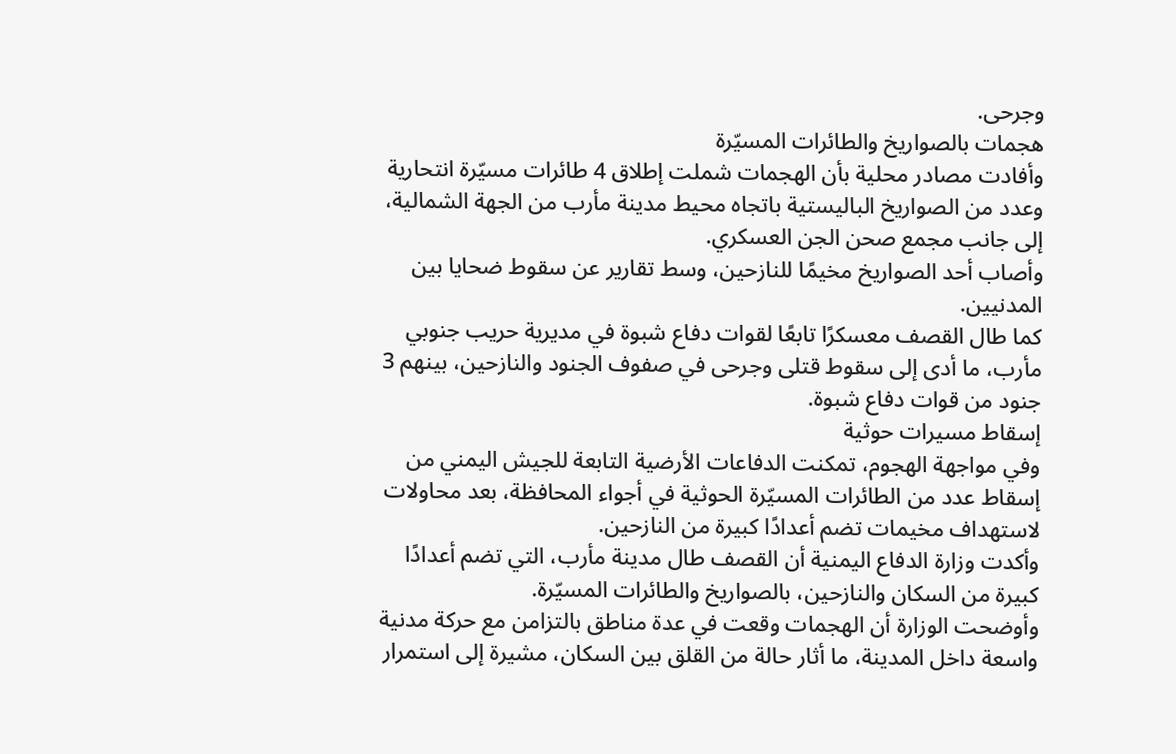وجرحى.
هجمات بالصواريخ والطائرات المسيّرة
وأفادت مصادر محلية بأن الهجمات شملت إطلاق 4 طائرات مسيّرة انتحارية وعدد من الصواريخ الباليستية باتجاه محيط مدينة مأرب من الجهة الشمالية، إلى جانب مجمع صحن الجن العسكري.
وأصاب أحد الصواريخ مخيمًا للنازحين، وسط تقارير عن سقوط ضحايا بين المدنيين.
كما طال القصف معسكرًا تابعًا لقوات دفاع شبوة في مديرية حريب جنوبي مأرب، ما أدى إلى سقوط قتلى وجرحى في صفوف الجنود والنازحين، بينهم 3 جنود من قوات دفاع شبوة.
إسقاط مسيرات حوثية
وفي مواجهة الهجوم، تمكنت الدفاعات الأرضية التابعة للجيش اليمني من إسقاط عدد من الطائرات المسيّرة الحوثية في أجواء المحافظة، بعد محاولات لاستهداف مخيمات تضم أعدادًا كبيرة من النازحين.
وأكدت وزارة الدفاع اليمنية أن القصف طال مدينة مأرب، التي تضم أعدادًا كبيرة من السكان والنازحين، بالصواريخ والطائرات المسيّرة.
وأوضحت الوزارة أن الهجمات وقعت في عدة مناطق بالتزامن مع حركة مدنية واسعة داخل المدينة، ما أثار حالة من القلق بين السكان، مشيرة إلى استمرار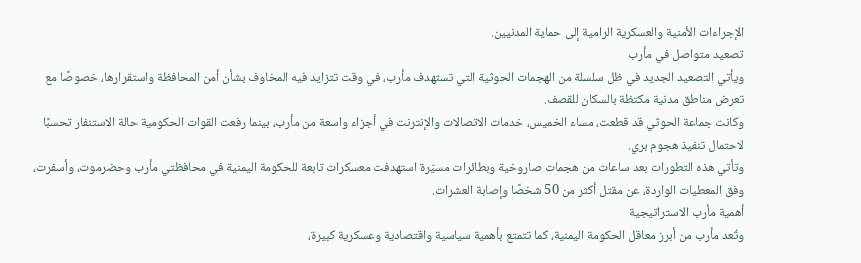الإجراءات الأمنية والعسكرية الرامية إلى حماية المدنيين.
تصعيد متواصل في مأرب
ويأتي التصعيد الجديد في ظل سلسلة من الهجمات الحوثية التي تستهدف مأرب، في وقت تتزايد فيه المخاوف بشأن أمن المحافظة واستقرارها، خصوصًا مع تعرض مناطق مدنية مكتظة بالسكان للقصف.
وكانت جماعة الحوثي قد قطعت، مساء الخميس، خدمات الاتصالات والإنترنت في أجزاء واسعة من مأرب، بينما رفعت القوات الحكومية حالة الاستنفار تحسبًا لاحتمال تنفيذ هجوم بري.
وتأتي هذه التطورات بعد ساعات من هجمات صاروخية وبطائرات مسيّرة استهدفت معسكرات تابعة للحكومة اليمنية في محافظتي مأرب وحضرموت، وأسفرت، وفق المعطيات الواردة، عن مقتل أكثر من 50 شخصًا وإصابة العشرات.
أهمية مأرب الاستراتيجية
وتُعد مأرب من أبرز معاقل الحكومة اليمنية، كما تتمتع بأهمية سياسية واقتصادية وعسكرية كبيرة،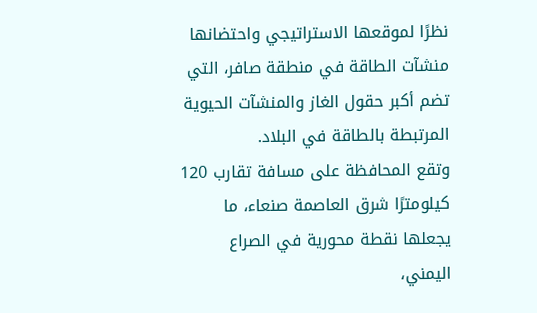نظرًا لموقعها الاستراتيجي واحتضانها منشآت الطاقة في منطقة صافر، التي تضم أكبر حقول الغاز والمنشآت الحيوية المرتبطة بالطاقة في البلاد.
وتقع المحافظة على مسافة تقارب 120 كيلومترًا شرق العاصمة صنعاء، ما يجعلها نقطة محورية في الصراع اليمني،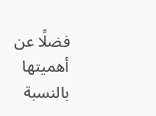فضلًا عن أهميتها بالنسبة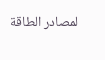لمصادر الطاقة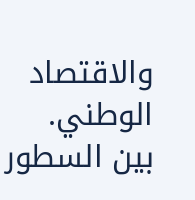والاقتصاد الوطني.
بين السطور